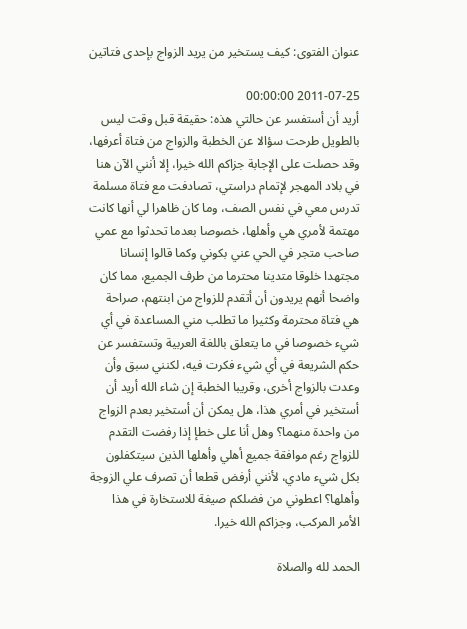عنوان الفتوى: كيف يستخير من يريد الزواج بإحدى فتاتين

2011-07-25 00:00:00
أريد أن أستفسر عن حالتي هذه: حقيقة قبل وقت ليس بالطويل طرحت سؤالا عن الخطبة والزواج من فتاة أعرفها، وقد حصلت على الإجابة جزاكم الله خيرا، إلا أنني الآن هنا في بلاد المهجر لإتمام دراستي، تصادفت مع فتاة مسلمة تدرس معي في نفس الصف، وما كان ظاهرا لي أنها كانت مهتمة لأمري هي وأهلها، خصوصا بعدما تحدثوا مع عمي صاحب متجر في الحي عني بكوني وكما قالوا إنسانا مجتهدا خلوقا متدينا محترما من طرف الجميع، مما كان واضحا أنهم يريدون أن أتقدم للزواج من ابنتهم، صراحة هي فتاة محترمة وكثيرا ما تطلب مني المساعدة في أي شيء خصوصا في ما يتعلق باللغة العربية وتستفسر عن حكم الشريعة في أي شيء فكرت فيه، لكنني سبق وأن وعدت بالزواج أخرى، وقريبا الخطبة إن شاء الله أريد أن أستخير في أمري هذا، هل يمكن أن أستخير بعدم الزواج من واحدة منهما؟ وهل أنا على خطإ إذا رفضت التقدم للزواج رغم موافقة جميع أهلي وأهلها الذين سيتكفلون بكل شيء مادي، لأنني أرفض قطعا أن تصرف علي الزوجة وأهلها؟ اعطوني من فضلكم صيغة للاستخارة في هذا الأمر المركب، وجزاكم الله خيرا.

الحمد لله والصلاة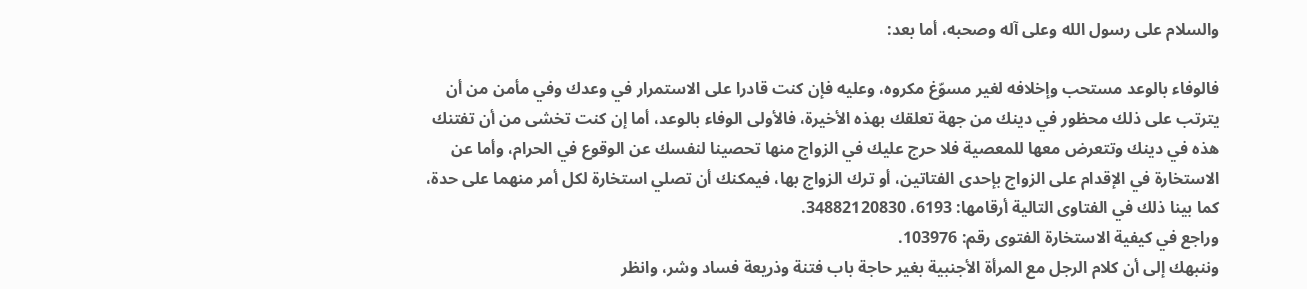والسلام على رسول الله وعلى آله وصحبه، أما بعد:

فالوفاء بالوعد مستحب وإخلافه لغير مسوّغ مكروه، وعليه فإن كنت قادرا على الاستمرار في وعدك وفي مأمن من أن يترتب على ذلك محظور في دينك من جهة تعلقك بهذه الأخيرة، فالأولى الوفاء بالوعد، أما إن كنت تخشى من أن تفتنك هذه في دينك وتتعرض معها للمعصية فلا حرج عليك في الزواج منها تحصينا لنفسك عن الوقوع في الحرام، وأما عن الاستخارة في الإقدام على الزواج بإحدى الفتاتين، أو ترك الزواج بها، فيمكنك أن تصلي استخارة لكل أمر منهما على حدة، كما بينا ذلك في الفتاوى التالية أرقامها: 6193، 34882120830.
وراجع في كيفية الاستخارة الفتوى رقم: 103976.
وننبهك إلى أن كلام الرجل مع المرأة الأجنبية بغير حاجة باب فتنة وذريعة فساد وشر، وانظر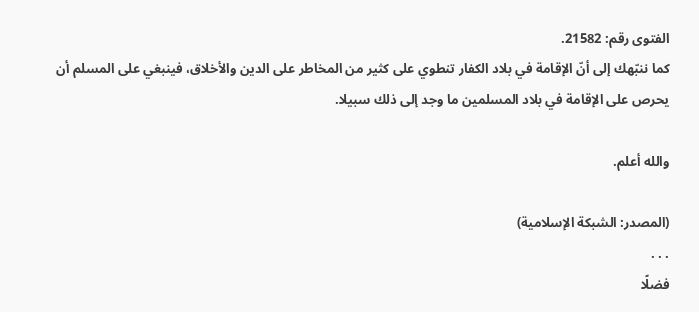الفتوى رقم: 21582.
كما ننبّهك إلى أنّ الإقامة في بلاد الكفار تنطوي على كثير من المخاطر على الدين والأخلاق، فينبغي على المسلم أن يحرص على الإقامة في بلاد المسلمين ما وجد إلى ذلك سبيلا.

والله أعلم.

(المصدر: الشبكة الإسلامية)
. . .
فضلًا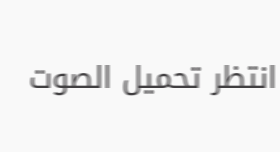انتظر تحميل الصوت